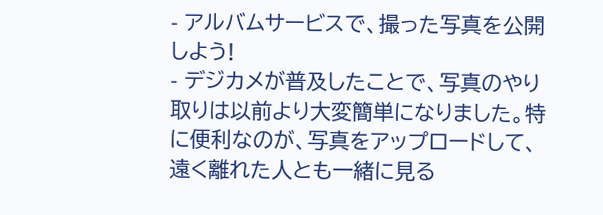- アルバムサービスで、撮った写真を公開しよう!
- デジカメが普及したことで、写真のやり取りは以前より大変簡単になりました。特に便利なのが、写真をアップロードして、遠く離れた人とも一緒に見る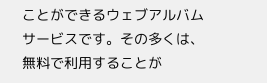ことができるウェブアルバムサービスです。その多くは、無料で利用することが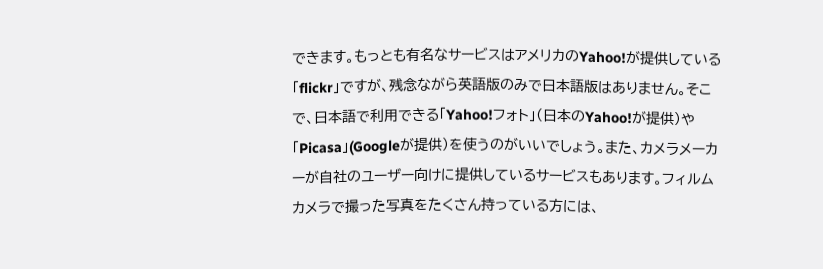できます。もっとも有名なサービスはアメリカのYahoo!が提供している「flickr」ですが、残念ながら英語版のみで日本語版はありません。そこで、日本語で利用できる「Yahoo!フォト」(日本のYahoo!が提供)や「Picasa」(Googleが提供)を使うのがいいでしょう。また、カメラメーカーが自社のユーザー向けに提供しているサービスもあります。フィルムカメラで撮った写真をたくさん持っている方には、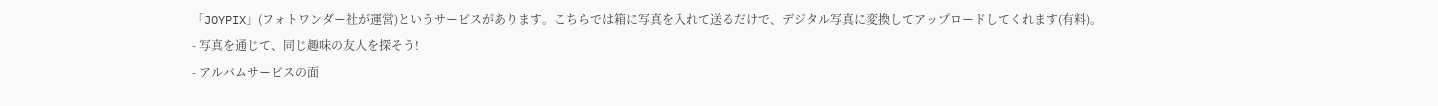「JOYPIX」(フォトワンダー社が運営)というサービスがあります。こちらでは箱に写真を入れて送るだけで、デジタル写真に変換してアップロードしてくれます(有料)。
- 写真を通じて、同じ趣味の友人を探そう!
- アルバムサービスの面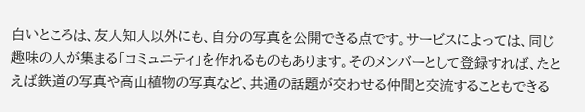白いところは、友人知人以外にも、自分の写真を公開できる点です。サービスによっては、同じ趣味の人が集まる「コミュニティ」を作れるものもあります。そのメンバーとして登録すれば、たとえば鉄道の写真や高山植物の写真など、共通の話題が交わせる仲間と交流することもできる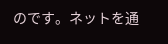のです。ネットを通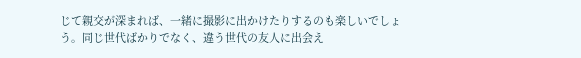じて親交が深まれば、一緒に撮影に出かけたりするのも楽しいでしょう。同じ世代ばかりでなく、違う世代の友人に出会え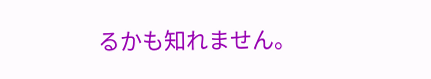るかも知れません。